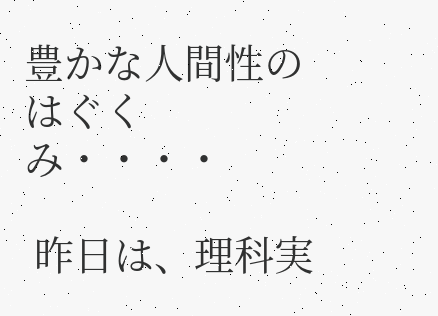豊かな人間性のはぐくみ・・・・

 昨日は、理科実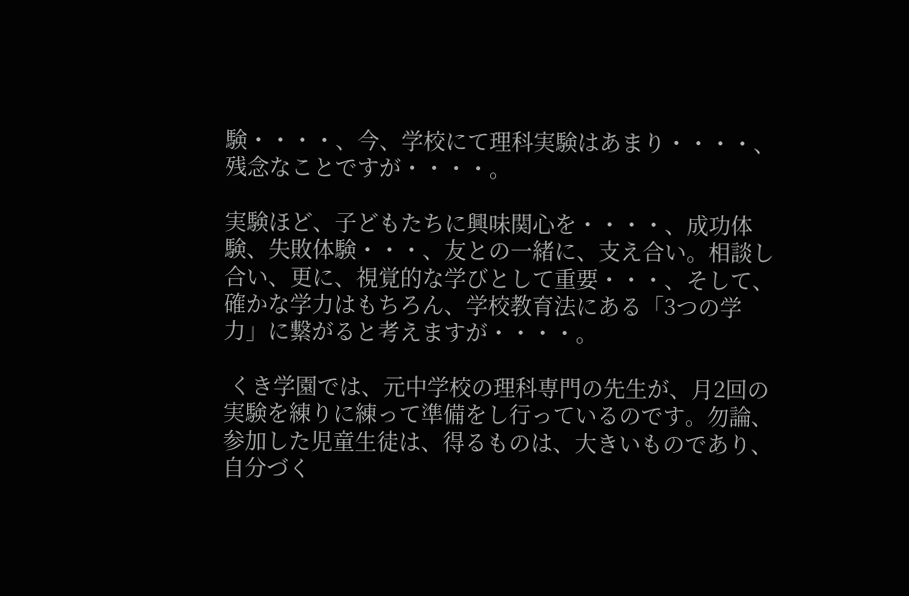験・・・・、今、学校にて理科実験はあまり・・・・、残念なことですが・・・・。

実験ほど、子どもたちに興味関心を・・・・、成功体験、失敗体験・・・、友との一緒に、支え合い。相談し合い、更に、視覚的な学びとして重要・・・、そして、確かな学力はもちろん、学校教育法にある「3つの学力」に繋がると考えますが・・・・。

 くき学園では、元中学校の理科専門の先生が、月2回の実験を練りに練って準備をし行っているのです。勿論、参加した児童生徒は、得るものは、大きいものであり、自分づく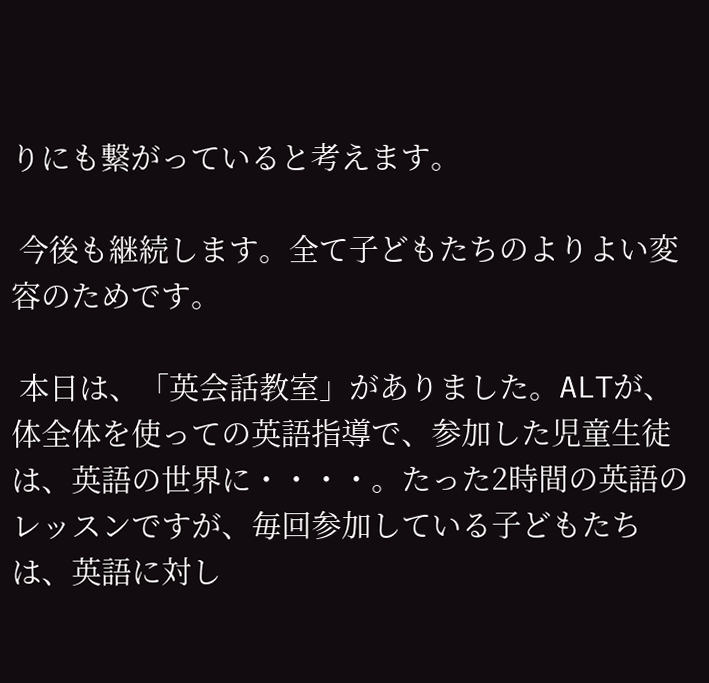りにも繋がっていると考えます。

 今後も継続します。全て子どもたちのよりよい変容のためです。

 本日は、「英会話教室」がありました。ALTが、体全体を使っての英語指導で、参加した児童生徒は、英語の世界に・・・・。たった2時間の英語のレッスンですが、毎回参加している子どもたちは、英語に対し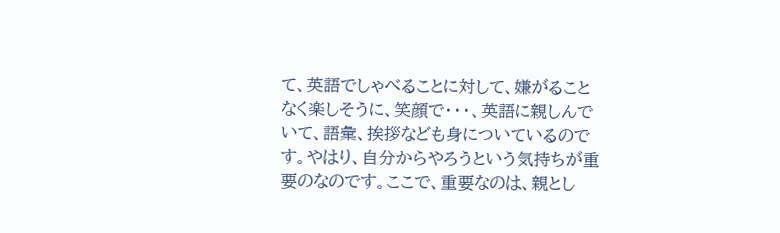て、英語でしゃべることに対して、嫌がることなく楽しそうに、笑顔で・・・、英語に親しんでいて、語彙、挨拶なども身についているのです。やはり、自分からやろうという気持ちが重要のなのです。ここで、重要なのは、親とし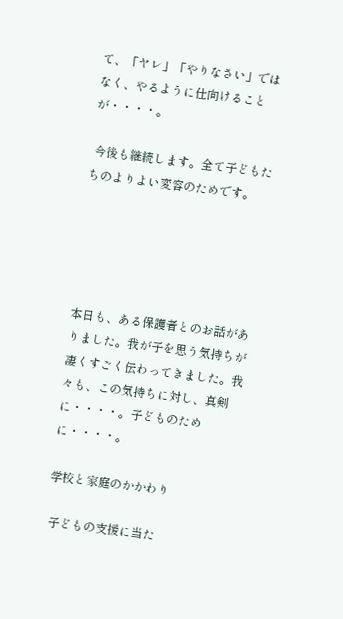て、「ヤレ」「やりなさい」ではなく、やるように仕向けることが・・・・。

 今後も継続します。全て子どもたちのよりよい変容のためです。





本日も、ある保護者とのお話がありました。我が子を思う気持ちが凄くすごく伝わってきました。我々も、この気持ちに対し、真剣に・・・・。子どものために・・・・。

学校と家庭のかかわり

 子どもの支援に当た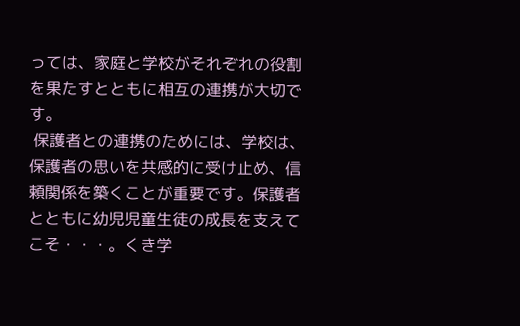っては、家庭と学校がそれぞれの役割を果たすとともに相互の連携が大切です。
 保護者との連携のためには、学校は、保護者の思いを共感的に受け止め、信頼関係を築くことが重要です。保護者とともに幼児児童生徒の成長を支えてこそ・・・。くき学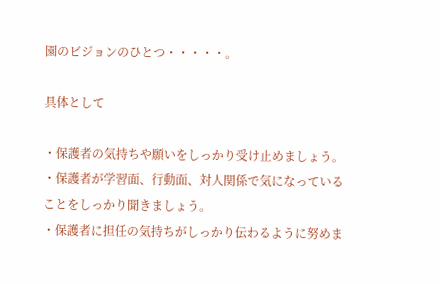園のビジョンのひとつ・・・・・。

具体として

・保護者の気持ちや願いをしっかり受け止めましょう。
・保護者が学習面、行動面、対人関係で気になっていることをしっかり聞きましょう。
・保護者に担任の気持ちがしっかり伝わるように努めま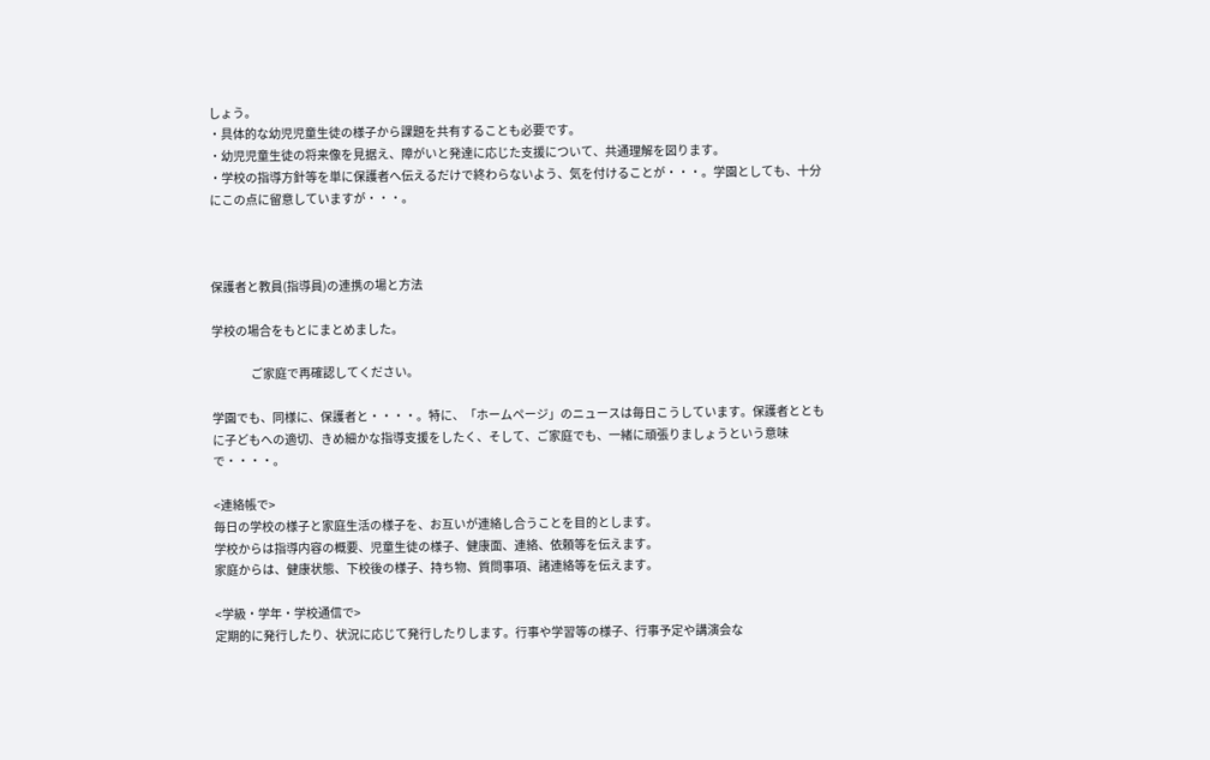しょう。
・具体的な幼児児童生徒の様子から課題を共有することも必要です。
・幼児児童生徒の将来像を見据え、障がいと発達に応じた支援について、共通理解を図ります。
・学校の指導方針等を単に保護者へ伝えるだけで終わらないよう、気を付けることが・・・。学園としても、十分にこの点に留意していますが・・・。



保護者と教員(指導員)の連携の場と方法

学校の場合をもとにまとめました。

             ご家庭で再確認してください。

学園でも、同様に、保護者と・・・・。特に、「ホームページ」のニュースは毎日こうしています。保護者とともに子どもへの適切、きめ細かな指導支援をしたく、そして、ご家庭でも、一緒に頑張りましょうという意味で・・・・。

<連絡帳で>
毎日の学校の様子と家庭生活の様子を、お互いが連絡し合うことを目的とします。
学校からは指導内容の概要、児童生徒の様子、健康面、連絡、依頼等を伝えます。
家庭からは、健康状態、下校後の様子、持ち物、質問事項、諸連絡等を伝えます。

<学級・学年・学校通信で>
定期的に発行したり、状況に応じて発行したりします。行事や学習等の様子、行事予定や講演会な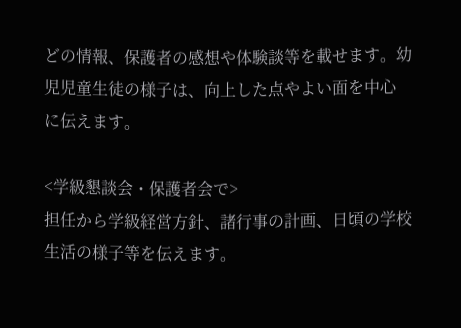どの情報、保護者の感想や体験談等を載せます。幼児児童生徒の様子は、向上した点やよい面を中心
に伝えます。

<学級懇談会・保護者会で>
担任から学級経営方針、諸行事の計画、日頃の学校生活の様子等を伝えます。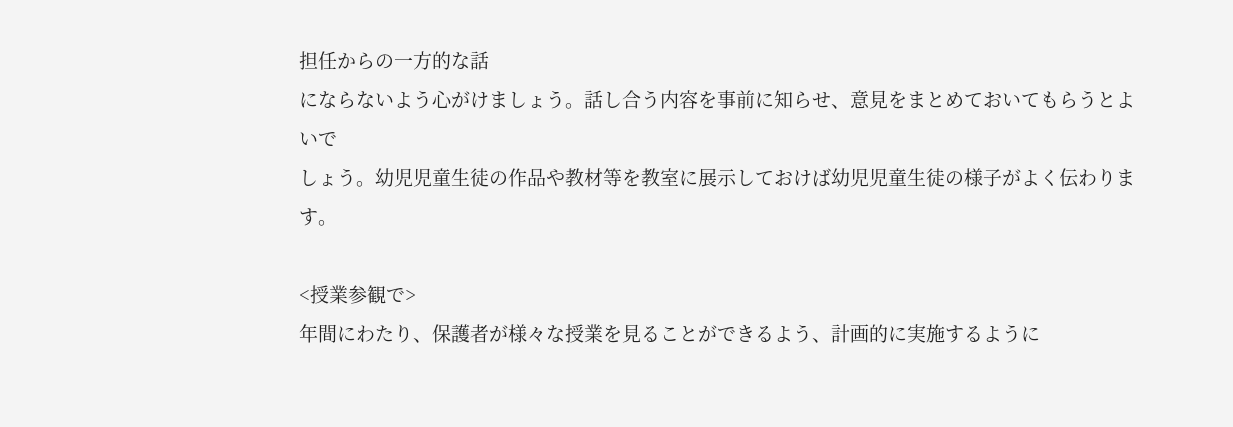担任からの一方的な話
にならないよう心がけましょう。話し合う内容を事前に知らせ、意見をまとめておいてもらうとよいで
しょう。幼児児童生徒の作品や教材等を教室に展示しておけば幼児児童生徒の様子がよく伝わります。

<授業参観で>
年間にわたり、保護者が様々な授業を見ることができるよう、計画的に実施するように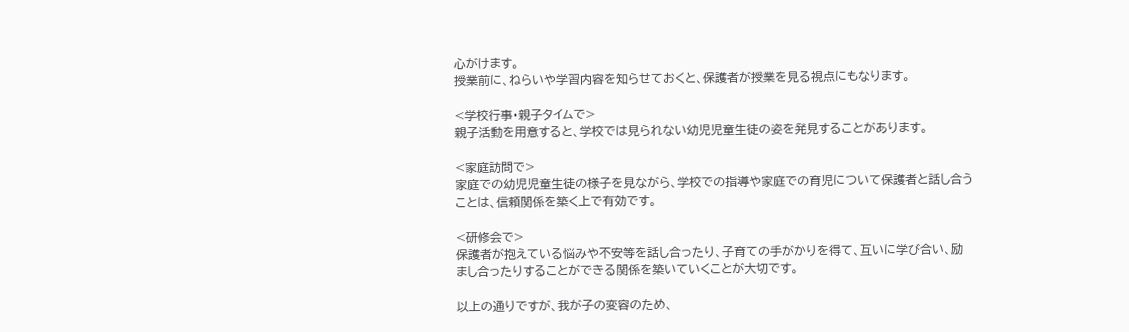心がけます。
授業前に、ねらいや学習内容を知らせておくと、保護者が授業を見る視点にもなります。

<学校行事・親子タイムで>
親子活動を用意すると、学校では見られない幼児児童生徒の姿を発見することがあります。

<家庭訪問で>
家庭での幼児児童生徒の様子を見ながら、学校での指導や家庭での育児について保護者と話し合う
ことは、信頼関係を築く上で有効です。

<研修会で>
保護者が抱えている悩みや不安等を話し合ったり、子育ての手がかりを得て、互いに学び合い、励
まし合ったりすることができる関係を築いていくことが大切です。

以上の通りですが、我が子の変容のため、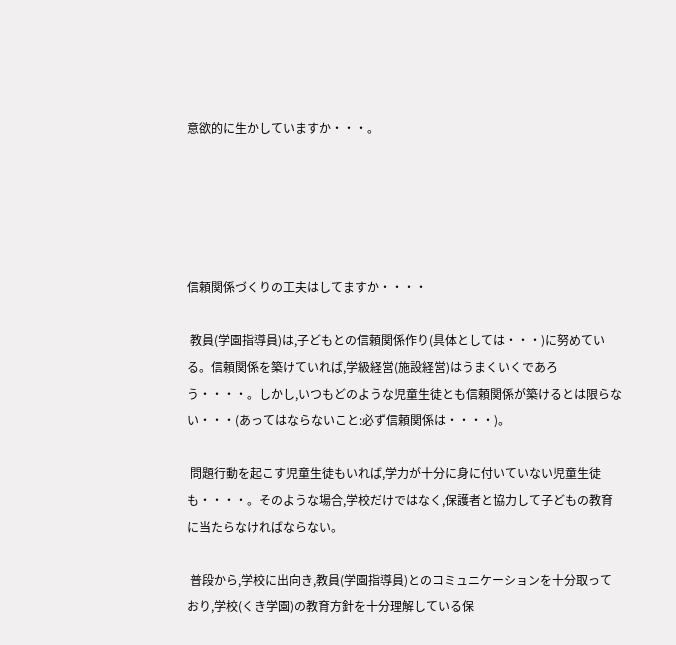意欲的に生かしていますか・・・。





信頼関係づくりの工夫はしてますか・・・・

 教員(学園指導員)は,子どもとの信頼関係作り(具体としては・・・)に努めている。信頼関係を築けていれば,学級経営(施設経営)はうまくいくであろう・・・・。しかし,いつもどのような児童生徒とも信頼関係が築けるとは限らない・・・(あってはならないこと:必ず信頼関係は・・・・)。

 問題行動を起こす児童生徒もいれば,学力が十分に身に付いていない児童生徒も・・・・。そのような場合,学校だけではなく,保護者と協力して子どもの教育に当たらなければならない。

 普段から,学校に出向き,教員(学園指導員)とのコミュニケーションを十分取っており,学校(くき学園)の教育方針を十分理解している保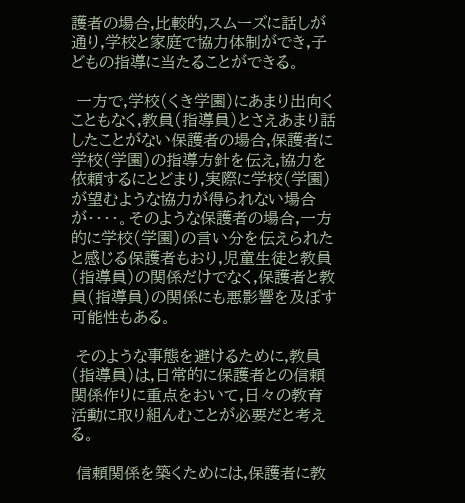護者の場合,比較的,スムーズに話しが通り,学校と家庭で協力体制ができ,子どもの指導に当たることができる。

 一方で,学校(くき学園)にあまり出向くこともなく,教員(指導員)とさえあまり話したことがない保護者の場合,保護者に学校(学園)の指導方針を伝え,協力を依頼するにとどまり,実際に学校(学園)が望むような協力が得られない場合が・・・・。そのような保護者の場合,一方的に学校(学園)の言い分を伝えられたと感じる保護者もおり,児童生徒と教員(指導員)の関係だけでなく,保護者と教員(指導員)の関係にも悪影響を及ぼす可能性もある。

 そのような事態を避けるために,教員(指導員)は,日常的に保護者との信頼関係作りに重点をおいて,日々の教育活動に取り組んむことが必要だと考える。

 信頼関係を築くためには,保護者に教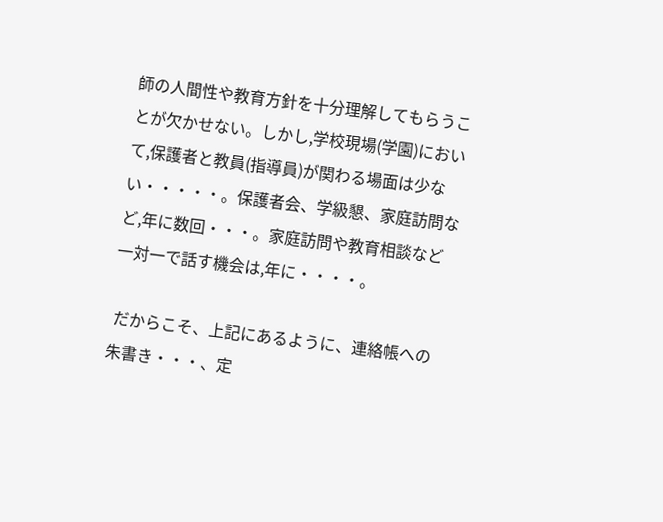師の人間性や教育方針を十分理解してもらうことが欠かせない。しかし,学校現場(学園)において,保護者と教員(指導員)が関わる場面は少ない・・・・・。保護者会、学級懇、家庭訪問など,年に数回・・・。家庭訪問や教育相談など一対一で話す機会は,年に・・・・。

 だからこそ、上記にあるように、連絡帳への朱書き・・・、定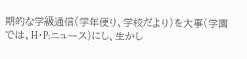期的な学級通信(学年便り、学校だより)を大事(学園では、H・P:ニュース)にし、生かし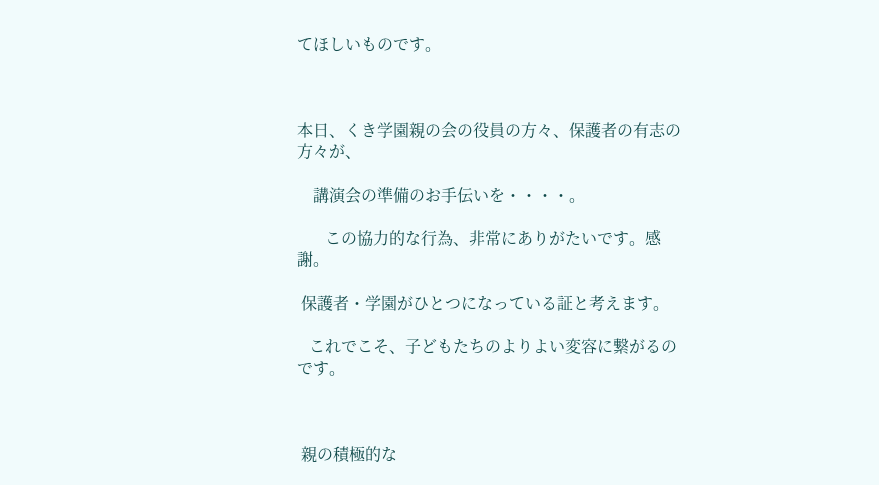てほしいものです。



本日、くき学園親の会の役員の方々、保護者の有志の方々が、

    講演会の準備のお手伝いを・・・・。

       この協力的な行為、非常にありがたいです。感謝。

 保護者・学園がひとつになっている証と考えます。

   これでこそ、子どもたちのよりよい変容に繋がるのです。



 親の積極的な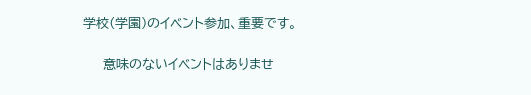学校(学園)のイベント参加、重要です。

     意味のないイベントはありませ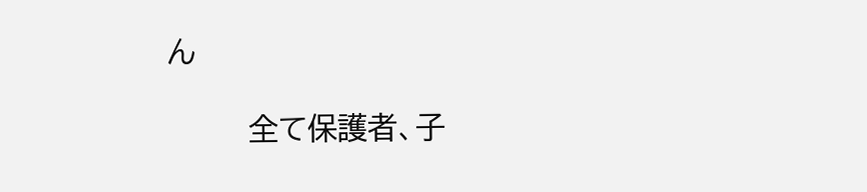ん

        全て保護者、子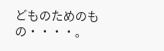どものためのもの・・・・。